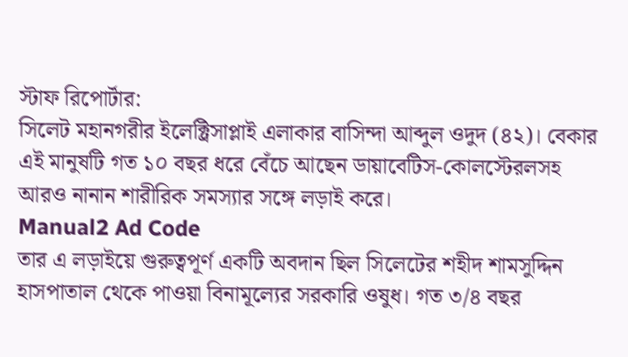স্টাফ রিপোর্টার:
সিলেট মহানগরীর ইলেক্ট্রিসাপ্লাই এলাকার বাসিন্দা আব্দুল ওদুদ (৪২)। বেকার এই মানুষটি গত ১০ বছর ধরে বেঁচে আছেন ডায়াবেটিস-কোলস্টেরলসহ আরও নানান শারীরিক সমস্যার সঙ্গে লড়াই করে।
Manual2 Ad Code
তার এ লড়াইয়ে গুরুত্বপূর্ণ একটি অবদান ছিল সিলেটের শহীদ শামসুদ্দিন হাসপাতাল থেকে পাওয়া বিনামূল্যের সরকারি ওষুধ। গত ৩/৪ বছর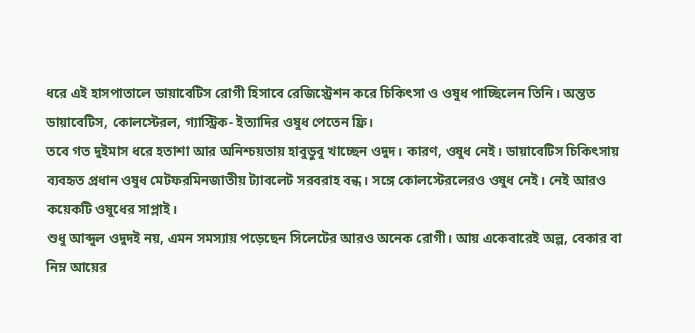ধরে এই হাসপাতালে ডায়াবেটিস রোগী হিসাবে রেজিস্ট্রেশন করে চিকিৎসা ও ওষুধ পাচ্ছিলেন তিনি। অন্তত ডায়াবেটিস, কোলস্টেরল, গ্যাস্ট্রিক- ইত্যাদির ওষুধ পেতেন ফ্রি।
তবে গত দুইমাস ধরে হতাশা আর অনিশ্চয়তায় হাবুডুবু খাচ্ছেন ওদুদ। কারণ, ওষুধ নেই। ডায়াবেটিস চিকিৎসায় ব্যবহৃত প্রধান ওষুধ মেটফরমিনজাতীয় ট্যাবলেট সরবরাহ বন্ধ। সঙ্গে কোলস্টেরলেরও ওষুধ নেই। নেই আরও কয়েকটি ওষুধের সাপ্লাই।
শুধু আব্দুল ওদুদই নয়, এমন সমস্যায় পড়েছেন সিলেটের আরও অনেক রোগী। আয় একেবারেই অল্প, বেকার বা নিম্ন আয়ের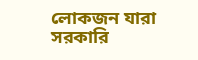লোকজন যারা সরকারি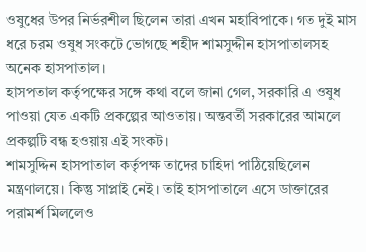ওষুধের উপর নির্ভরশীল ছিলেন তারা এখন মহাবিপাকে। গত দুই মাস ধরে চরম ওষুধ সংকটে ভোগছে শহীদ শামসুদ্দীন হাসপাতালসহ অনেক হাসপাতাল।
হাসপতাল কর্তৃপক্ষের সঙ্গে কথা বলে জানা গেল, সরকারি এ ওষুধ পাওয়া যেত একটি প্রকল্পের আওতায়। অন্তবর্তী সরকারের আমলে প্রকল্পটি বন্ধ হওয়ায় এই সংকট।
শামসুদ্দিন হাসপাতাল কর্তৃপক্ষ তাদের চাহিদা পাঠিয়েছিলেন মন্ত্রণালয়ে। কিন্তু সাপ্লাই নেই। তাই হাসপাতালে এসে ডাক্তারের পরামর্শ মিললেও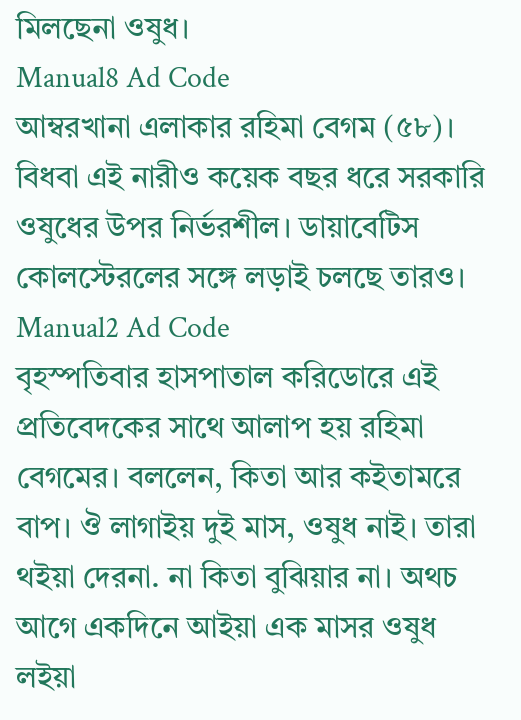মিলছেনা ওষুধ।
Manual8 Ad Code
আম্বরখানা এলাকার রহিমা বেগম (৫৮)। বিধবা এই নারীও কয়েক বছর ধরে সরকারি ওষুধের উপর নির্ভরশীল। ডায়াবেটিস কোলস্টেরলের সঙ্গে লড়াই চলছে তারও।
Manual2 Ad Code
বৃহস্পতিবার হাসপাতাল করিডোরে এই প্রতিবেদকের সাথে আলাপ হয় রহিমা বেগমের। বললেন, কিতা আর কইতামরে বাপ। ঔ লাগাইয় দুই মাস, ওষুধ নাই। তারা থইয়া দেরনা. না কিতা বুঝিয়ার না। অথচ আগে একদিনে আইয়া এক মাসর ওষুধ লইয়া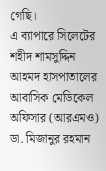গেছি।
এ ব্যাপারে সিলেটের শহীদ শামসুদ্দিন আহমদ হাসপাতালের আবাসিক মেডিকেল অফিসার (আরএমও) ডা. মিজানুর রহমান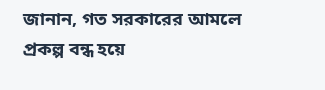জানান, গত সরকারের আমলে প্রকল্প বন্ধ হয়ে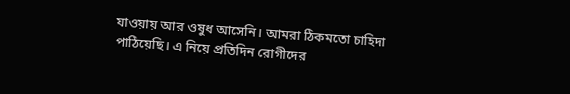যাওয়ায় আর ওষুধ আসেনি। আমরা ঠিকমতো চাহিদা পাঠিয়েছি। এ নিয়ে প্রতিদিন রোগীদের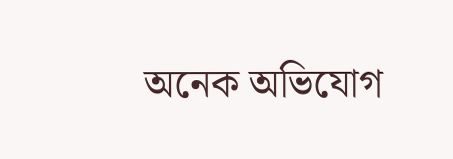অনেক অভিযোগ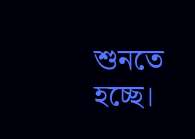শুনতে হচ্ছে।